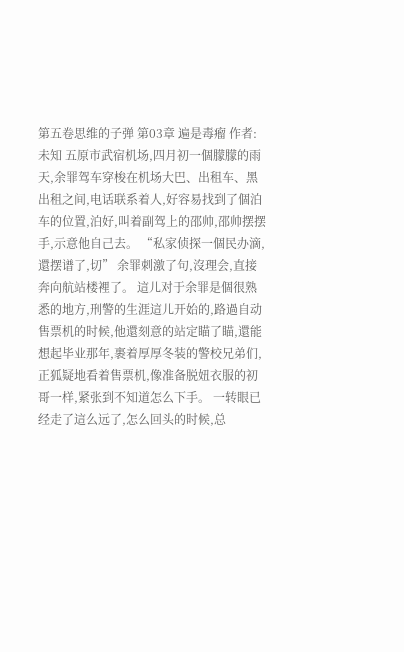第五卷思维的子弹 第03章 遍是毒瘤 作者:未知 五原市武宿机场,四月初一個朦朦的雨天,余罪驾车穿梭在机场大巴、出租车、黑出租之间,电话联系着人,好容易找到了個泊车的位置,泊好,叫着副驾上的邵帅,邵帅摆摆手,示意他自己去。 “私家侦探一個民办滴,還摆谱了,切” 余罪刺激了句,沒理会,直接奔向航站楼裡了。 這儿对于余罪是個很熟悉的地方,刑警的生涯這儿开始的,路過自动售票机的时候,他還刻意的站定瞄了瞄,還能想起毕业那年,裹着厚厚冬装的警校兄弟们,正狐疑地看着售票机,像准备脱妞衣服的初哥一样,紧张到不知道怎么下手。 一转眼已经走了這么远了,怎么回头的时候,总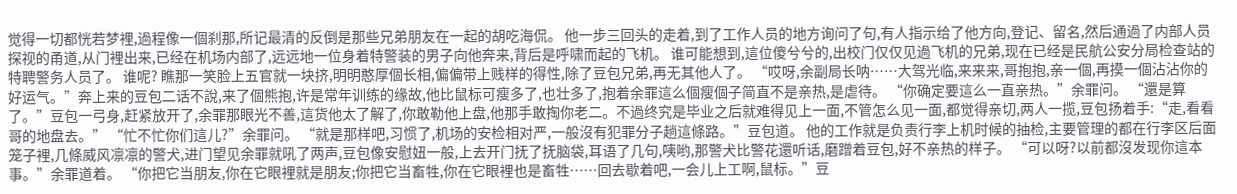觉得一切都恍若梦裡,過程像一個刹那,所记最清的反倒是那些兄弟朋友在一起的胡吃海侃。 他一步三回头的走着,到了工作人员的地方询问了句,有人指示给了他方向,登记、留名,然后通過了内部人员探视的甬道,从门裡出来,已经在机场内部了,远远地一位身着特警装的男子向他奔来,背后是呼啸而起的飞机。 谁可能想到,這位傻兮兮的,出校门仅仅见過飞机的兄弟,现在已经是民航公安分局检查站的特聘警务人员了。 谁呢? 瞧那一笑脸上五官就一块挤,明明憨厚個长相,偏偏带上贱样的得性,除了豆包兄弟,再无其他人了。 “哎呀,余副局长呐……大驾光临,来来来,哥抱抱,亲一個,再摸一個沾沾你的好运气。”奔上来的豆包二话不說,来了個熊抱,许是常年训练的缘故,他比鼠标可瘦多了,也壮多了,抱着余罪這么個瘦個子简直不是亲热,是虐待。 “你确定要這么一直亲热。”余罪问。 “還是算了。”豆包一弓身,赶紧放开了,余罪那眼光不善,這货他太了解了,你敢勒他上盘,他那手敢掏你老二。不過终究是毕业之后就难得见上一面,不管怎么见一面,都觉得亲切,两人一揽,豆包扬着手:“走,看看哥的地盘去。” “忙不忙你们這儿?”余罪问。 “就是那样吧,习惯了,机场的安检相对严,一般沒有犯罪分子趟這條路。”豆包道。 他的工作就是负责行李上机时候的抽检,主要管理的都在行李区后面笼子裡,几條威风凛凛的警犬,进门望见余罪就吼了两声,豆包像安慰妞一般,上去开门抚了抚脑袋,耳语了几句,咦哟,那警犬比警花還听话,磨蹭着豆包,好不亲热的样子。 “可以呀?以前都沒发现你這本事。”余罪道着。 “你把它当朋友,你在它眼裡就是朋友;你把它当畜牲,你在它眼裡也是畜牲……回去歇着吧,一会儿上工啊,鼠标。”豆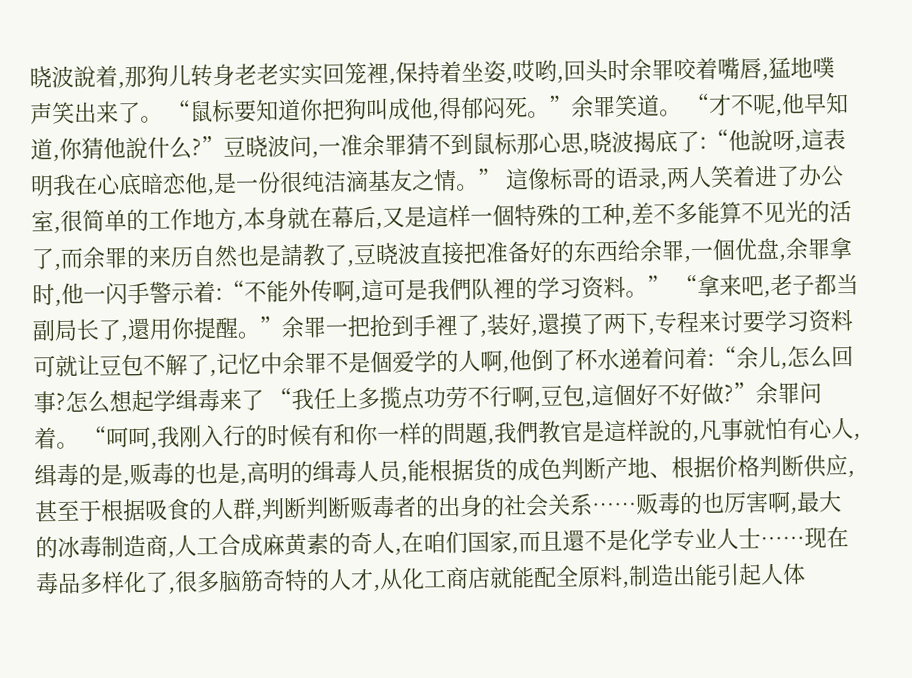晓波說着,那狗儿转身老老实实回笼裡,保持着坐姿,哎哟,回头时余罪咬着嘴唇,猛地噗声笑出来了。 “鼠标要知道你把狗叫成他,得郁闷死。”余罪笑道。 “才不呢,他早知道,你猜他說什么?”豆晓波问,一准余罪猜不到鼠标那心思,晓波揭底了:“他說呀,這表明我在心底暗恋他,是一份很纯洁滴基友之情。” 這像标哥的语录,两人笑着进了办公室,很简单的工作地方,本身就在幕后,又是這样一個特殊的工种,差不多能算不见光的活了,而余罪的来历自然也是請教了,豆晓波直接把准备好的东西给余罪,一個优盘,余罪拿时,他一闪手警示着:“不能外传啊,這可是我們队裡的学习资料。” “拿来吧,老子都当副局长了,還用你提醒。”余罪一把抢到手裡了,装好,還摸了两下,专程来讨要学习资料可就让豆包不解了,记忆中余罪不是個爱学的人啊,他倒了杯水递着问着:“余儿,怎么回事?怎么想起学缉毒来了 “我任上多揽点功劳不行啊,豆包,這個好不好做?”余罪问着。 “呵呵,我刚入行的时候有和你一样的問題,我們教官是這样說的,凡事就怕有心人,缉毒的是,贩毒的也是,高明的缉毒人员,能根据货的成色判断产地、根据价格判断供应,甚至于根据吸食的人群,判断判断贩毒者的出身的社会关系……贩毒的也厉害啊,最大的冰毒制造商,人工合成麻黄素的奇人,在咱们国家,而且還不是化学专业人士……现在毒品多样化了,很多脑筋奇特的人才,从化工商店就能配全原料,制造出能引起人体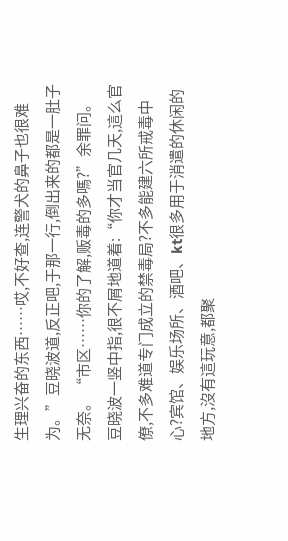生理兴奋的东西……哎,不好查,连警犬的鼻子也很难为。”豆晓波道,反正吧,于那一行,倒出来的都是一肚子无奈。 “市区……你的了解,贩毒的多嗎?”余罪问。 豆晓波一竖中指,很不屑地道着:“你才当官几天,這么官僚,不多难道专门成立的禁毒局?不多能建六所戒毒中心?宾馆、娱乐场所、酒吧、kt很多用于消遣的休闲的地方,沒有這玩意,都聚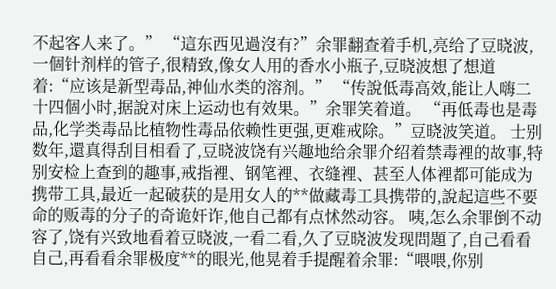不起客人来了。” “這东西见過沒有?”余罪翻查着手机,亮给了豆晓波,一個针剂样的管子,很精致,像女人用的香水小瓶子,豆晓波想了想道着:“应该是新型毒品,神仙水类的溶剂。” “传說低毒高效,能让人嗨二十四個小时,据說对床上运动也有效果。”余罪笑着道。 “再低毒也是毒品,化学类毒品比植物性毒品依赖性更强,更难戒除。”豆晓波笑道。 士别数年,還真得刮目相看了,豆晓波饶有兴趣地给余罪介绍着禁毒裡的故事,特别安检上查到的趣事,戒指裡、钢笔裡、衣缝裡、甚至人体裡都可能成为携带工具,最近一起破获的是用女人的**做藏毒工具携带的,說起這些不要命的贩毒的分子的奇诡奸诈,他自己都有点怵然动容。 咦,怎么余罪倒不动容了,饶有兴致地看着豆晓波,一看二看,久了豆晓波发现問題了,自己看看自己,再看看余罪极度**的眼光,他晃着手提醒着余罪:“喂喂,你别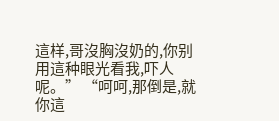這样,哥沒胸沒奶的,你别用這种眼光看我,吓人呢。” “呵呵,那倒是,就你這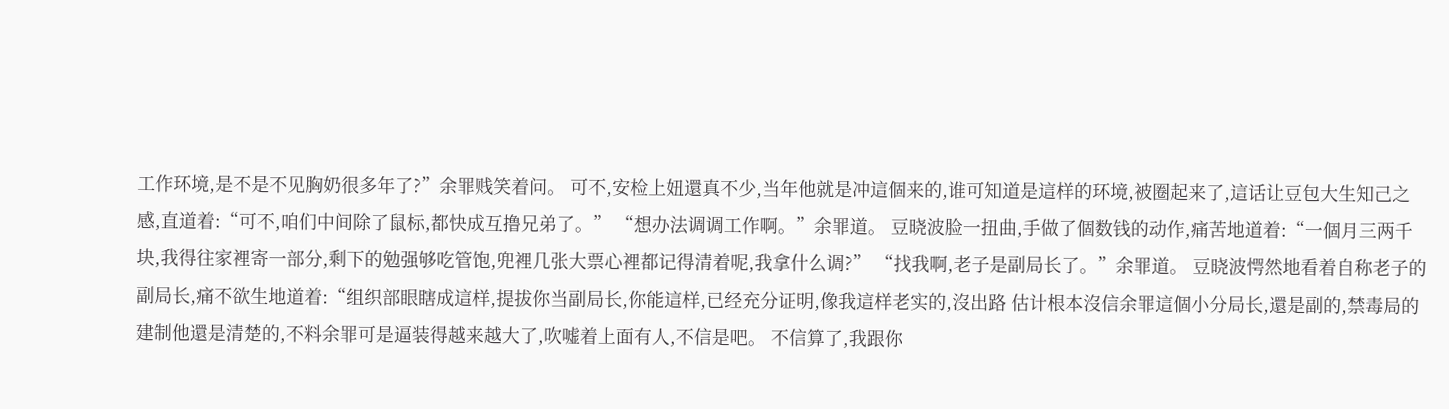工作环境,是不是不见胸奶很多年了?”余罪贱笑着问。 可不,安检上妞還真不少,当年他就是冲這個来的,谁可知道是這样的环境,被圈起来了,這话让豆包大生知己之感,直道着:“可不,咱们中间除了鼠标,都快成互撸兄弟了。” “想办法调调工作啊。”余罪道。 豆晓波脸一扭曲,手做了個数钱的动作,痛苦地道着:“一個月三两千块,我得往家裡寄一部分,剩下的勉强够吃管饱,兜裡几张大票心裡都记得清着呢,我拿什么调?” “找我啊,老子是副局长了。”余罪道。 豆晓波愕然地看着自称老子的副局长,痛不欲生地道着:“组织部眼瞎成這样,提拔你当副局长,你能這样,已经充分证明,像我這样老实的,沒出路 估计根本沒信余罪這個小分局长,還是副的,禁毒局的建制他還是清楚的,不料余罪可是逼装得越来越大了,吹嘘着上面有人,不信是吧。 不信算了,我跟你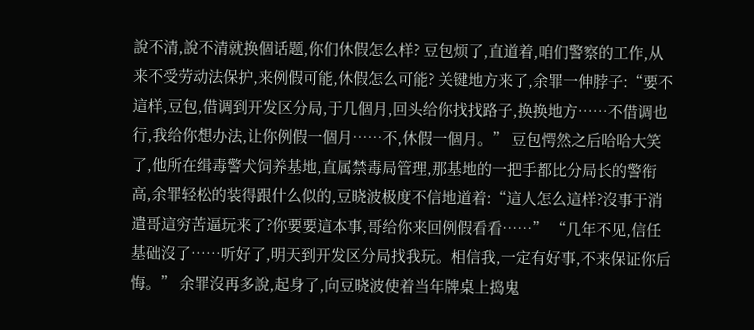說不清,說不清就换個话题,你们休假怎么样? 豆包烦了,直道着,咱们警察的工作,从来不受劳动法保护,来例假可能,休假怎么可能? 关键地方来了,余罪一伸脖子:“要不這样,豆包,借调到开发区分局,于几個月,回头给你找找路子,换换地方……不借调也行,我给你想办法,让你例假一個月……不,休假一個月。” 豆包愕然之后哈哈大笑了,他所在缉毒警犬饲养基地,直属禁毒局管理,那基地的一把手都比分局长的警衔高,余罪轻松的装得跟什么似的,豆晓波极度不信地道着:“這人怎么這样?沒事于消遣哥這穷苦逼玩来了?你要要這本事,哥给你来回例假看看……” “几年不见,信任基础沒了……听好了,明天到开发区分局找我玩。相信我,一定有好事,不来保证你后悔。” 余罪沒再多說,起身了,向豆晓波使着当年牌桌上捣鬼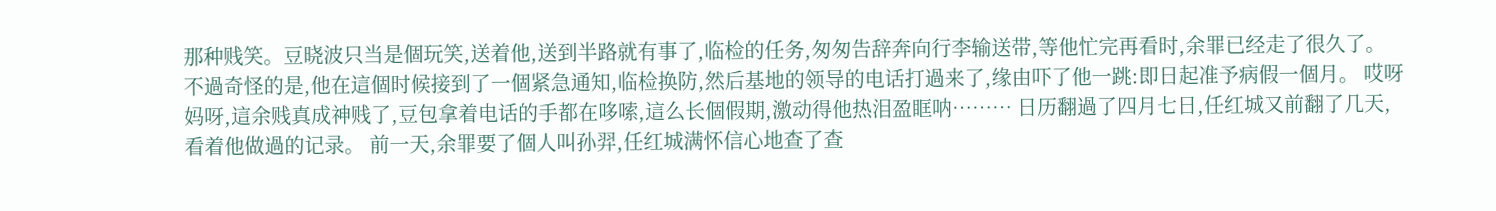那种贱笑。豆晓波只当是個玩笑,送着他,送到半路就有事了,临检的任务,匆匆告辞奔向行李输送带,等他忙完再看时,余罪已经走了很久了。 不過奇怪的是,他在這個时候接到了一個紧急通知,临检换防,然后基地的领导的电话打過来了,缘由吓了他一跳:即日起准予病假一個月。 哎呀妈呀,這余贱真成神贱了,豆包拿着电话的手都在哆嗦,這么长個假期,激动得他热泪盈眶呐……… 日历翻過了四月七日,任红城又前翻了几天,看着他做過的记录。 前一天,余罪要了個人叫孙羿,任红城满怀信心地查了查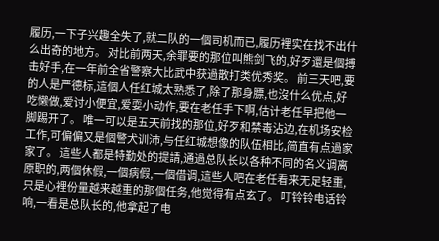履历,一下子兴趣全失了,就二队的一個司机而已,履历裡实在找不出什么出奇的地方。 对比前两天,余罪要的那位叫熊剑飞的,好歹還是個搏击好手,在一年前全省警察大比武中获過散打类优秀奖。 前三天吧,要的人是严德标,這個人任红城太熟悉了,除了那身膘,也沒什么优点,好吃懒做,爱讨小便宜,爱耍小动作,要在老任手下啊,估计老任早把他一脚踢开了。 唯一可以是五天前找的那位,好歹和禁毒沾边,在机场安检工作,可偏偏又是個警犬训沛,与任红城想像的队伍相比,简直有点過家家了。 這些人都是特勤处的提請,通過总队长以各种不同的名义调离原职的,两個休假,一個病假,一個借调,這些人吧在老任看来无足轻重,只是心裡份量越来越重的那個任务,他觉得有点玄了。 叮铃铃电话铃响,一看是总队长的,他拿起了电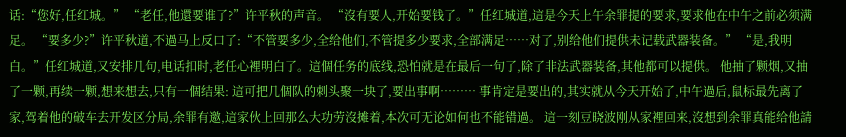话:“您好,任红城。” “老任,他還要谁了?”许平秋的声音。 “沒有要人,开始要钱了。”任红城道,這是今天上午余罪提的要求,要求他在中午之前必须满足。 “要多少?”许平秋道,不過马上反口了:“不管要多少,全给他们,不管提多少要求,全部满足……对了,别给他们提供未记载武器装备。” “是,我明白。”任红城道,又安排几句,电话扣时,老任心裡明白了。這個任务的底线,恐怕就是在最后一句了,除了非法武器装备,其他都可以提供。 他抽了颗烟,又抽了一颗,再续一颗,想来想去,只有一個结果: 這可把几個队的刺头聚一块了,要出事啊……… 事肯定是要出的,其实就从今天开始了,中午過后,鼠标最先离了家,驾着他的破车去开发区分局,余罪有邀,這家伙上回那么大功劳沒摊着,本次可无论如何也不能错過。 這一刻豆晓波刚从家裡回来,沒想到余罪真能给他請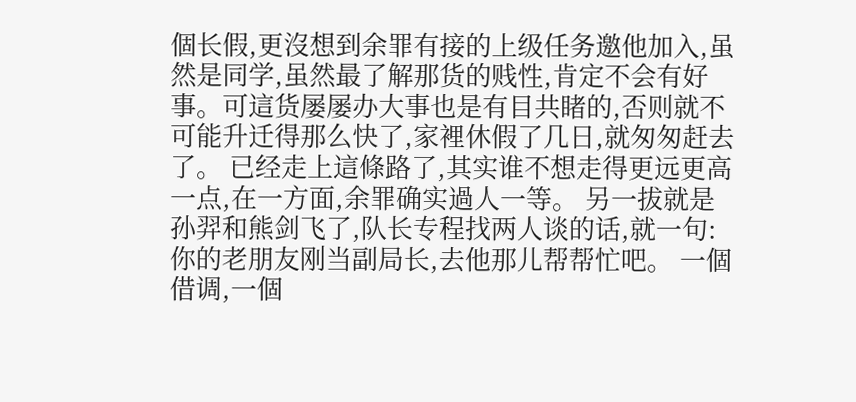個长假,更沒想到余罪有接的上级任务邀他加入,虽然是同学,虽然最了解那货的贱性,肯定不会有好事。可這货屡屡办大事也是有目共睹的,否则就不可能升迁得那么快了,家裡休假了几日,就匆匆赶去了。 已经走上這條路了,其实谁不想走得更远更高一点,在一方面,余罪确实過人一等。 另一拔就是孙羿和熊剑飞了,队长专程找两人谈的话,就一句:你的老朋友刚当副局长,去他那儿帮帮忙吧。 一個借调,一個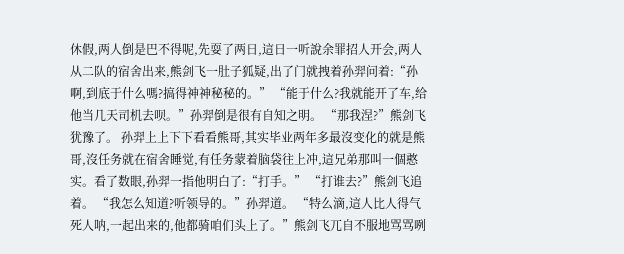休假,两人倒是巴不得呢,先耍了两日,這日一听說余罪招人开会,两人从二队的宿舍出来,熊剑飞一肚子狐疑,出了门就拽着孙羿问着:“孙啊,到底于什么嗎?搞得神神秘秘的。” “能于什么?我就能开了车,给他当几天司机去呗。”孙羿倒是很有自知之明。 “那我涅?”熊剑飞犹豫了。 孙羿上上下下看看熊哥,其实毕业两年多最沒变化的就是熊哥,沒任务就在宿舍睡觉,有任务蒙着脑袋往上冲,這兄弟那叫一個憨实。看了数眼,孙羿一指他明白了:“打手。” “打谁去?”熊剑飞追着。 “我怎么知道?听领导的。”孙羿道。 “特么滴,這人比人得气死人呐,一起出来的,他都骑咱们头上了。”熊剑飞兀自不服地骂骂咧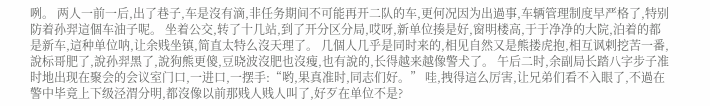咧。 两人一前一后,出了巷子,车是沒有滴,非任务期间不可能再开二队的车,更何况因为出過事,车辆管理制度早严格了,特别防着孙羿這個车油子呢。 坐着公交,转了十几站,到了开分区分局,哎呀,新单位揍是好,窗明楼高,于于净净的大院,泊着的都是新车,這种单位呐,让余贱坐镇,简直太特么沒天理了。 几個人几乎是同时来的,相见自然又是熊搂虎抱,相互讽剌挖苦一番,說标哥肥了,說孙羿黑了,說狗熊更傻,豆晓波沒肥也沒瘦,也有說的,长得越来越像警犬了。 午后二时,余副局长踏八字步子准时地出现在聚会的会议室门口,一进口,一摆手:“哟,果真准时,同志们好。” 哇,拽得這么厉害,让兄弟们看不入眼了,不過在警中毕竟上下级泾渭分明,都沒像以前那贱人贱人叫了,好歹在单位不是?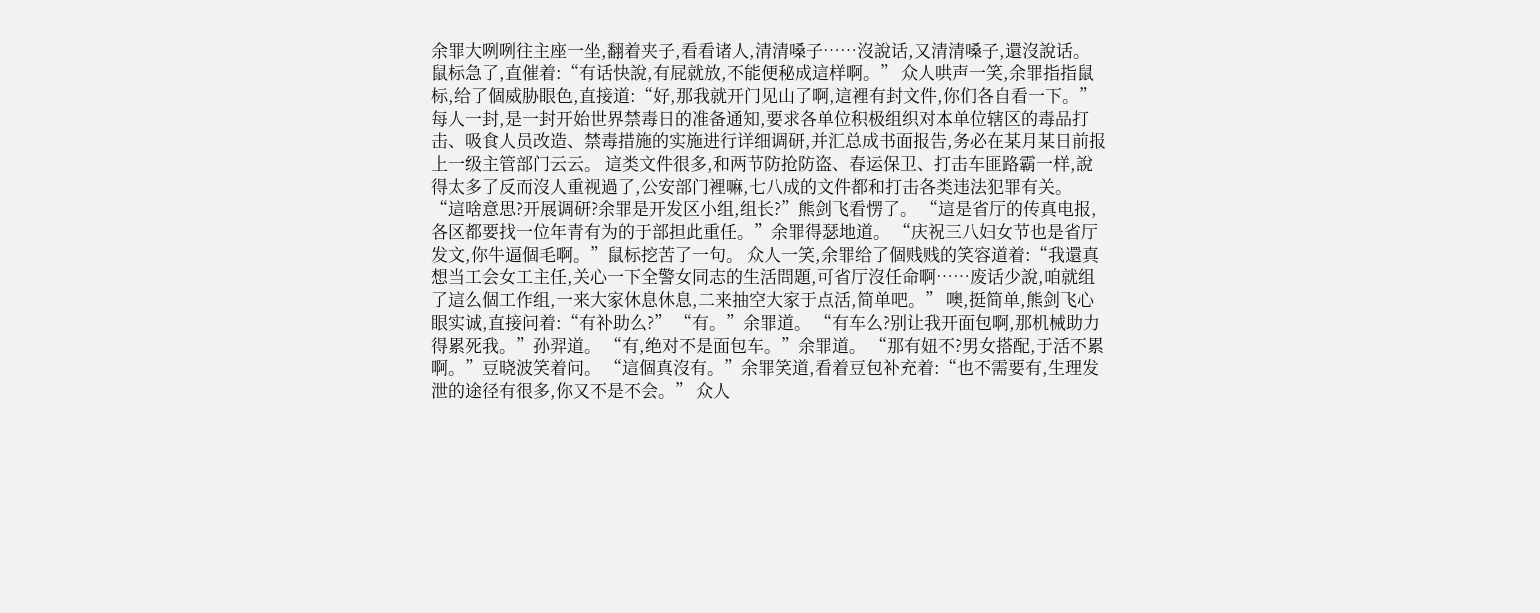余罪大咧咧往主座一坐,翻着夹子,看看诸人,清清嗓子……沒說话,又清清嗓子,還沒說话。 鼠标急了,直催着:“有话快說,有屁就放,不能便秘成這样啊。” 众人哄声一笑,余罪指指鼠标,给了個威胁眼色,直接道:“好,那我就开门见山了啊,這裡有封文件,你们各自看一下。” 每人一封,是一封开始世界禁毒日的准备通知,要求各单位积极组织对本单位辖区的毒品打击、吸食人员改造、禁毒措施的实施进行详细调研,并汇总成书面报告,务必在某月某日前报上一级主管部门云云。 這类文件很多,和两节防抢防盗、春运保卫、打击车匪路霸一样,說得太多了反而沒人重视過了,公安部门裡嘛,七八成的文件都和打击各类违法犯罪有关。 “這啥意思?开展调研?余罪是开发区小组,组长?”熊剑飞看愣了。 “這是省厅的传真电报,各区都要找一位年青有为的于部担此重任。”余罪得瑟地道。 “庆祝三八妇女节也是省厅发文,你牛逼個毛啊。”鼠标挖苦了一句。 众人一笑,余罪给了個贱贱的笑容道着:“我還真想当工会女工主任,关心一下全警女同志的生活問題,可省厅沒任命啊……废话少說,咱就组了這么個工作组,一来大家休息休息,二来抽空大家于点活,简单吧。” 噢,挺简单,熊剑飞心眼实诚,直接问着:“有补助么?” “有。”余罪道。 “有车么?别让我开面包啊,那机械助力得累死我。”孙羿道。 “有,绝对不是面包车。”余罪道。 “那有妞不?男女搭配,于活不累啊。”豆晓波笑着问。 “這個真沒有。”余罪笑道,看着豆包补充着:“也不需要有,生理发泄的途径有很多,你又不是不会。” 众人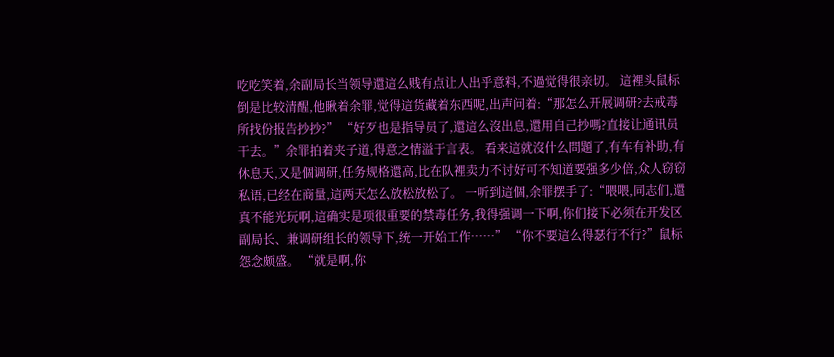吃吃笑着,余副局长当领导還這么贱有点让人出乎意料,不過觉得很亲切。 這裡头鼠标倒是比较清醒,他瞅着余罪,觉得這货藏着东西呢,出声问着:“那怎么开展调研?去戒毒所找份报告抄抄?” “好歹也是指导员了,還這么沒出息,還用自己抄嗎?直接让通讯员干去。”余罪拍着夹子道,得意之情溢于言表。 看来這就沒什么問題了,有车有补助,有休息天,又是個调研,任务规格還高,比在队裡卖力不讨好可不知道要强多少倍,众人窃窃私语,已经在商量,這两天怎么放松放松了。 一听到這個,余罪摆手了:“喂喂,同志们,還真不能光玩啊,這确实是项很重要的禁毒任务,我得强调一下啊,你们接下必须在开发区副局长、兼调研组长的领导下,统一开始工作……” “你不要這么得瑟行不行?”鼠标怨念颇盛。 “就是啊,你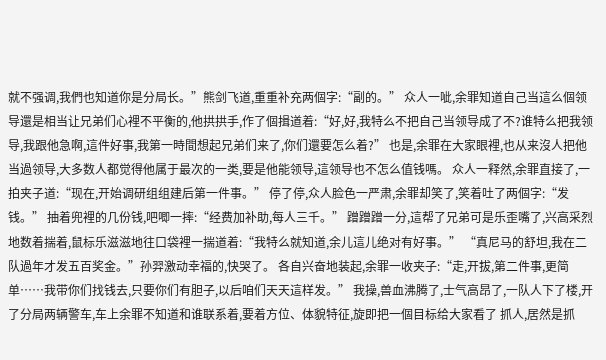就不强调,我們也知道你是分局长。”熊剑飞道,重重补充两個字:“副的。” 众人一呲,余罪知道自己当這么個领导還是相当让兄弟们心裡不平衡的,他拱拱手,作了個揖道着:“好,好,我特么不把自己当领导成了不?谁特么把我领导,我跟他急啊,這件好事,我第一時間想起兄弟们来了,你们還要怎么着?” 也是,余罪在大家眼裡,也从来沒人把他当過领导,大多数人都觉得他属于最次的一类,要是他能领导,這领导也不怎么值钱嗎。 众人一释然,余罪直接了,一拍夹子道:“现在,开始调研组组建后第一件事。” 停了停,众人脸色一严肃,余罪却笑了,笑着吐了两個字:“发钱。” 抽着兜裡的几份钱,吧唧一摔:“经费加补助,每人三千。” 蹭蹭蹭一分,這帮了兄弟可是乐歪嘴了,兴高采烈地数着揣着,鼠标乐滋滋地往口袋裡一揣道着:“我特么就知道,余儿這儿绝对有好事。” “真尼马的舒坦,我在二队過年才发五百奖金。”孙羿激动幸福的,快哭了。 各自兴奋地装起,余罪一收夹子:“走,开拔,第二件事,更简单……我带你们找钱去,只要你们有胆子,以后咱们天天這样发。” 我操,兽血沸腾了,士气高昂了,一队人下了楼,开了分局两辆警车,车上余罪不知道和谁联系着,要着方位、体貌特征,旋即把一個目标给大家看了 抓人,居然是抓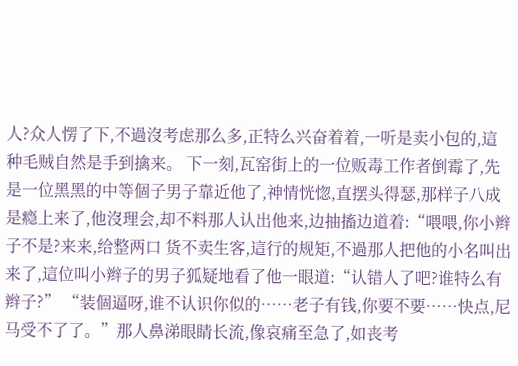人?众人愣了下,不過沒考虑那么多,正特么兴奋着着,一听是卖小包的,這种毛贼自然是手到擒来。 下一刻,瓦窑街上的一位贩毒工作者倒霉了,先是一位黑黑的中等個子男子靠近他了,神情恍惚,直摆头得瑟,那样子八成是瘾上来了,他沒理会,却不料那人认出他来,边抽搐边道着:“喂喂,你小辫子不是?来来,给整两口 货不卖生客,這行的规矩,不過那人把他的小名叫出来了,這位叫小辫子的男子狐疑地看了他一眼道:“认错人了吧?谁特么有辫子?” “装個逼呀,谁不认识你似的……老子有钱,你要不要……快点,尼马受不了了。”那人鼻涕眼睛长流,像哀痛至急了,如丧考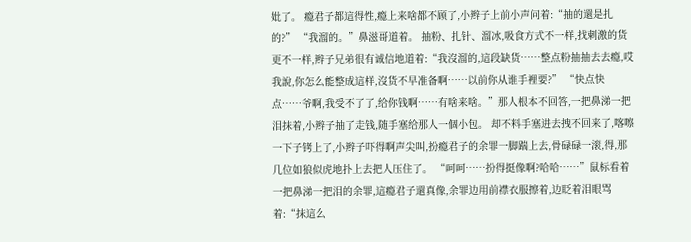妣了。 瘾君子都這得性,瘾上来啥都不顾了,小辫子上前小声问着:“抽的還是扎的?” “我溜的。”鼻滋哥道着。 抽粉、扎针、溜冰,吸食方式不一样,找刺激的货更不一样,辫子兄弟很有诚信地道着:“我沒溜的,這段缺货……整点粉抽抽去去瘾,哎我說,你怎么能整成這样,沒货不早准备啊……以前你从谁手裡要?” “快点快点……爷啊,我受不了了,给你钱啊……有啥来啥。”那人根本不回答,一把鼻涕一把泪抹着,小辫子抽了走钱,随手塞给那人一個小包。 却不料手塞进去拽不回来了,喀嚓一下子铐上了,小辫子吓得啊声尖叫,扮瘾君子的余罪一脚踹上去,骨碌碌一滚,得,那几位如狼似虎地扑上去把人压住了。 “呵呵……扮得挺像啊?哈哈……”鼠标看着一把鼻涕一把泪的余罪,這瘾君子還真像,余罪边用前襟衣服擦着,边眨着泪眼骂着:“抹這么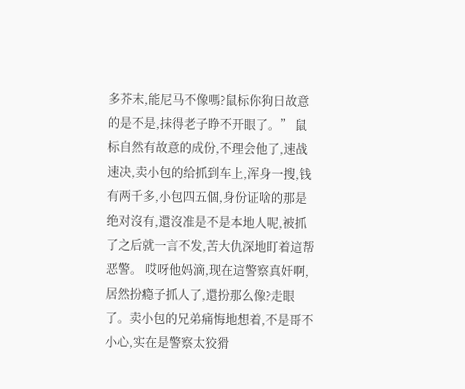多芥末,能尼马不像嗎?鼠标你狗日故意的是不是,抹得老子睁不开眼了。” 鼠标自然有故意的成份,不理会他了,速战速决,卖小包的给抓到车上,浑身一搜,钱有两千多,小包四五個,身份证啥的那是绝对沒有,還沒准是不是本地人呢,被抓了之后就一言不发,苦大仇深地盯着這帮恶警。 哎呀他妈滴,现在這警察真奸啊,居然扮瘾子抓人了,還扮那么像?走眼了。卖小包的兄弟痛悔地想着,不是哥不小心,实在是警察太狡猾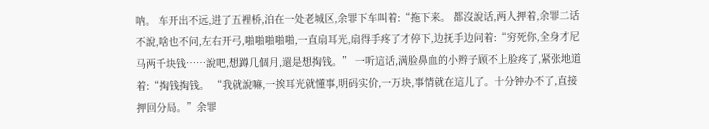呐。 车开出不远,进了五裡桥,泊在一处老城区,余罪下车叫着:“拖下来。 都沒說话,两人押着,余罪二话不說,啥也不问,左右开弓,啪啪啪啪啪,一直扇耳光,扇得手疼了才停下,边抚手边问着:“穷死你,全身才尼马两千块钱……說吧,想蹲几個月,還是想掏钱。” 一听這话,满脸鼻血的小辫子顾不上脸疼了,紧张地道着:“掏钱掏钱。 “我就說嘛,一挨耳光就懂事,明码实价,一万块,事情就在這儿了。十分钟办不了,直接押回分局。”余罪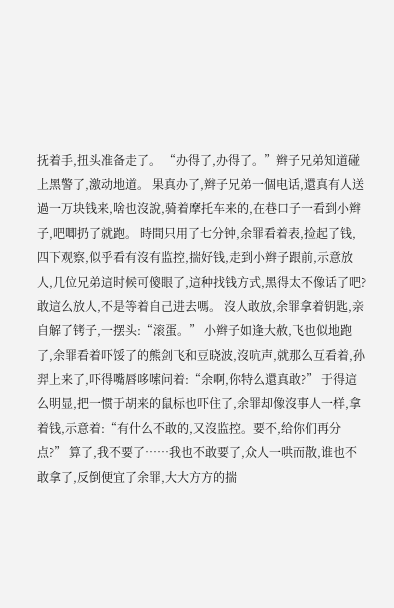抚着手,扭头准备走了。 “办得了,办得了。”辫子兄弟知道碰上黑警了,激动地道。 果真办了,辫子兄弟一個电话,還真有人送過一万块钱来,啥也沒說,骑着摩托车来的,在巷口子一看到小辫子,吧唧扔了就跑。 時間只用了七分钟,余罪看着表,捡起了钱,四下观察,似乎看有沒有监控,揣好钱,走到小辫子跟前,示意放人,几位兄弟這时候可傻眼了,這种找钱方式,黑得太不像话了吧?敢這么放人,不是等着自己进去嗎。 沒人敢放,余罪拿着钥匙,亲自解了铐子,一摆头:“滚蛋。” 小辫子如逢大赦,飞也似地跑了,余罪看着吓馁了的熊剑飞和豆晓波,沒吭声,就那么互看着,孙羿上来了,吓得嘴唇哆嗦问着:“余啊,你特么還真敢?” 于得這么明显,把一惯于胡来的鼠标也吓住了,余罪却像沒事人一样,拿着钱,示意着:“有什么不敢的,又沒监控。要不,给你们再分点?” 算了,我不要了……我也不敢要了,众人一哄而散,谁也不敢拿了,反倒便宜了余罪,大大方方的揣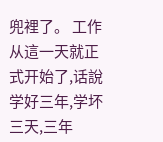兜裡了。 工作从這一天就正式开始了,话說学好三年,学坏三天,三年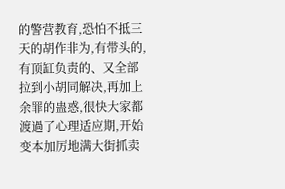的警营教育,恐怕不抵三天的胡作非为,有带头的,有顶缸负责的、又全部拉到小胡同解决,再加上余罪的蛊惑,很快大家都渡過了心理适应期,开始变本加厉地满大街抓卖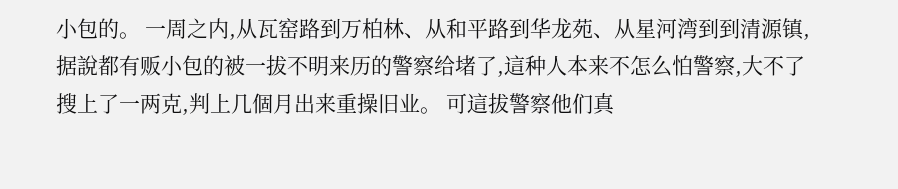小包的。 一周之内,从瓦窑路到万柏林、从和平路到华龙苑、从星河湾到到清源镇,据說都有贩小包的被一拔不明来历的警察给堵了,這种人本来不怎么怕警察,大不了搜上了一两克,判上几個月出来重操旧业。 可這拔警察他们真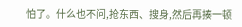怕了。什么也不问,抢东西、搜身,然后再揍一顿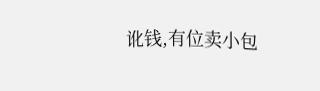讹钱,有位卖小包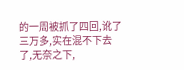的一周被抓了四回,讹了三万多,实在混不下去了,无奈之下,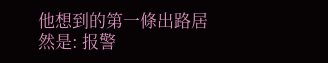他想到的第一條出路居然是: 报警